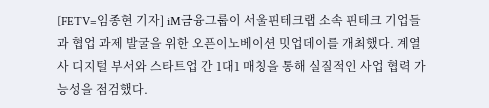[FETV=임종현 기자] iM금융그룹이 서울핀테크랩 소속 핀테크 기업들과 협업 과제 발굴을 위한 오픈이노베이션 밋업데이를 개최했다. 계열사 디지털 부서와 스타트업 간 1대1 매칭을 통해 실질적인 사업 협력 가능성을 점검했다.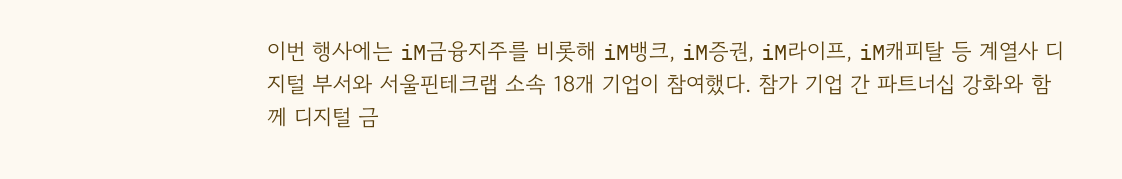이번 행사에는 iM금융지주를 비롯해 iM뱅크, iM증권, iM라이프, iM캐피탈 등 계열사 디지털 부서와 서울핀테크랩 소속 18개 기업이 참여했다. 참가 기업 간 파트너십 강화와 함께 디지털 금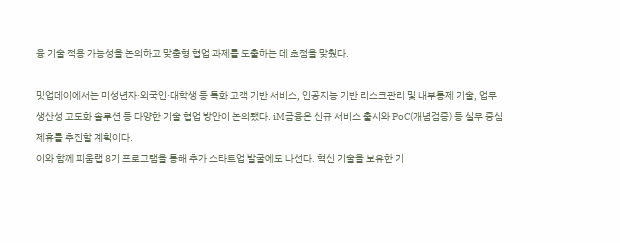융 기술 적용 가능성을 논의하고 맞춤형 협업 과제를 도출하는 데 초점을 맞췄다.

밋업데이에서는 미성년자·외국인·대학생 등 특화 고객 기반 서비스, 인공지능 기반 리스크관리 및 내부통제 기술, 업무 생산성 고도화 솔루션 등 다양한 기술 협업 방안이 논의됐다. iM금융은 신규 서비스 출시와 PoC(개념검증) 등 실무 중심 제휴를 추진할 계획이다.
이와 함께 피움랩 8기 프로그램을 통해 추가 스타트업 발굴에도 나선다. 혁신 기술을 보유한 기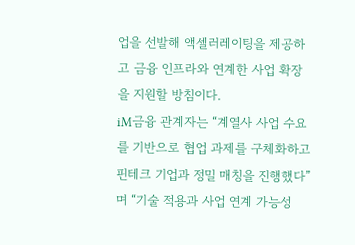업을 선발해 액셀러레이팅을 제공하고 금융 인프라와 연계한 사업 확장을 지원할 방침이다.
iM금융 관계자는 “계열사 사업 수요를 기반으로 협업 과제를 구체화하고 핀테크 기업과 정밀 매칭을 진행했다”며 “기술 적용과 사업 연계 가능성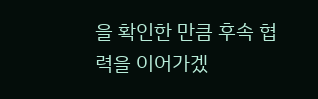을 확인한 만큼 후속 협력을 이어가겠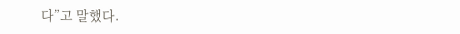다”고 말했다.